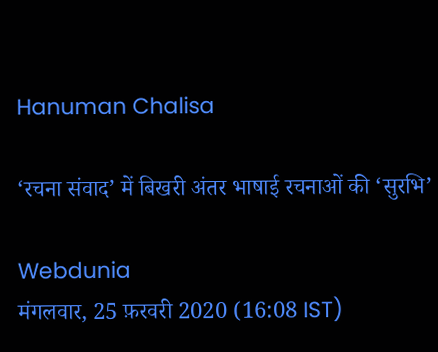Hanuman Chalisa

‘रचना संवाद’ में बिखरी अंतर भाषाई रचनाओं की ‘सुरभि’

Webdunia
मंगलवार, 25 फ़रवरी 2020 (16:08 IST)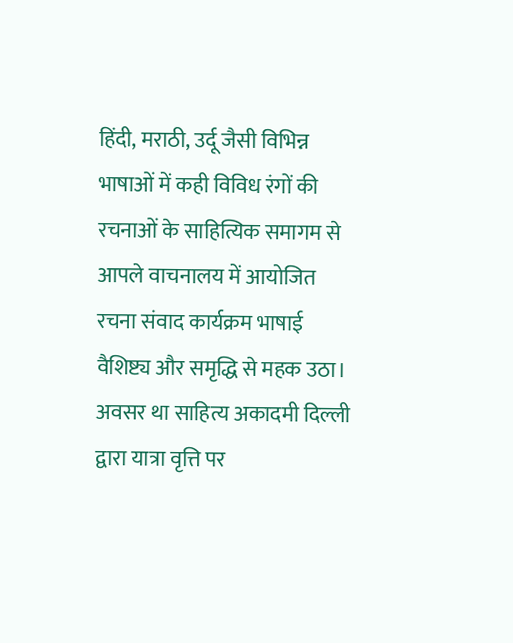हिंदी, मराठी, उर्दू जैसी विभिन्न भाषाओं में कही विविध रंगों की रचनाओं के साहित्यिक समागम से आपले वाचनालय में आयोजित रचना संवाद कार्यक्रम भाषाई वैशिष्ट्य और समृद्धि से महक उठा। अवसर था साहित्य अकादमी दिल्ली द्वारा यात्रा वृत्ति पर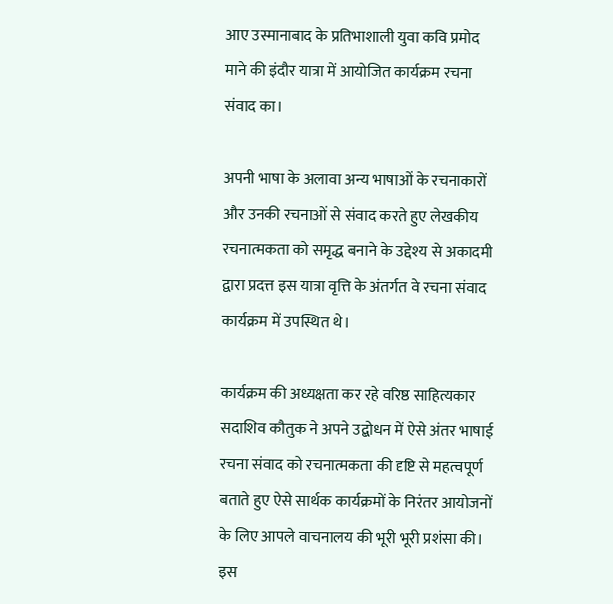आए उस्मानाबाद के प्रतिभाशाली युवा कवि प्रमोद माने की इंदौर यात्रा में आयोजित कार्यक्रम रचना संवाद का।

अपनी भाषा के अलावा अन्य भाषाओं के रचनाकारों और उनकी रचनाओं से संवाद करते हुए लेखकीय रचनात्मकता को समृद्ध बनाने के उद्देश्य से अकादमी द्वारा प्रदत्त इस यात्रा वृत्ति के अंतर्गत वे रचना संवाद कार्यक्रम में उपस्थित थे।

कार्यक्रम की अध्यक्षता कर रहे वरिष्ठ साहित्यकार सदाशिव कौतुक ने अपने उद्बोधन में ऐसे अंतर भाषाई रचना संवाद को रचनात्मकता की दृष्टि से महत्वपूर्ण बताते हुए ऐसे सार्थक कार्यक्रमों के निरंतर आयोजनों के लिए आपले वाचनालय की भूरी भूरी प्रशंसा की। इस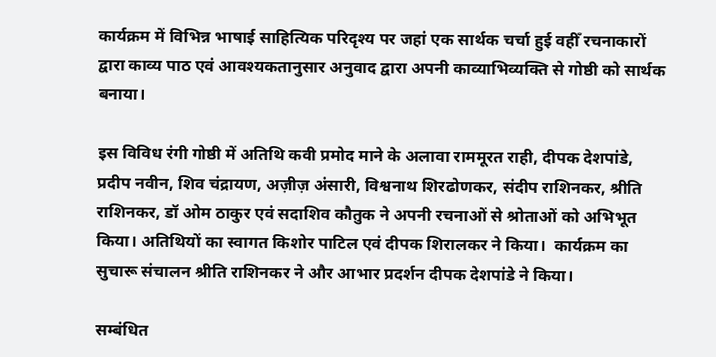कार्यक्रम में विभिन्न भाषाई साहित्यिक परिदृश्य पर जहां एक सार्थक चर्चा हुई वहीँ रचनाकारों द्वारा काव्य पाठ एवं आवश्यकतानुसार अनुवाद द्वारा अपनी काव्याभिव्यक्ति से गोष्ठी को सार्थक बनाया।

इस विविध रंगी गोष्ठी में अतिथि कवी प्रमोद माने के अलावा राममूरत राही, दीपक देशपांडे, प्रदीप नवीन, शिव चंद्रायण, अज़ीज़ अंसारी, विश्वनाथ शिरढोणकर, संदीप राशिनकर, श्रीति राशिनकर, डॉ ओम ठाकुर एवं सदाशिव कौतुक ने अपनी रचनाओं से श्रोताओं को अभिभूत किया। अतिथियों का स्वागत किशोर पाटिल एवं दीपक शिरालकर ने किया।  कार्यक्रम का सुचारू संचालन श्रीति राशिनकर ने और आभार प्रदर्शन दीपक देशपांडे ने किया।

सम्बंधित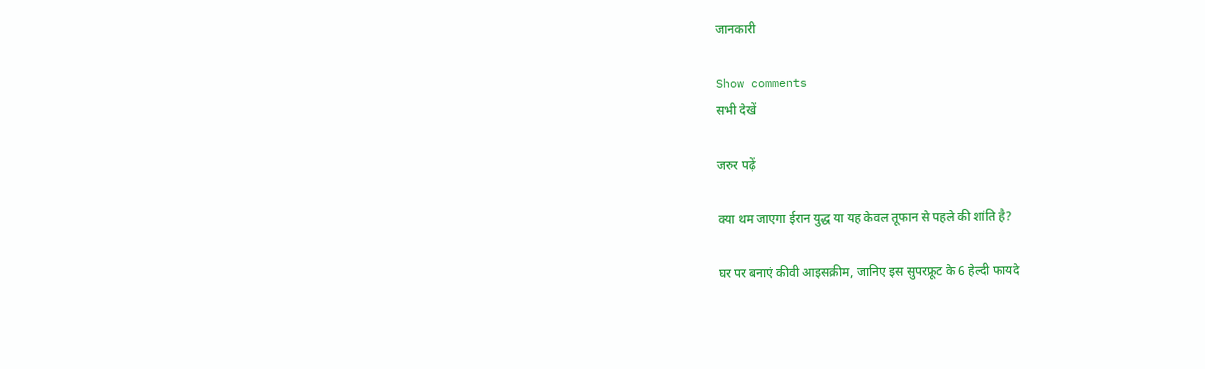जानकारी

Show comments
सभी देखें

जरुर पढ़ें

क्या थम जाएगा ईरान युद्ध या यह केवल तूफान से पहले की शांति है?

घर पर बनाएं कीवी आइसक्रीम, जानिए इस सुपरफ्रूट के 6 हेल्दी फायदे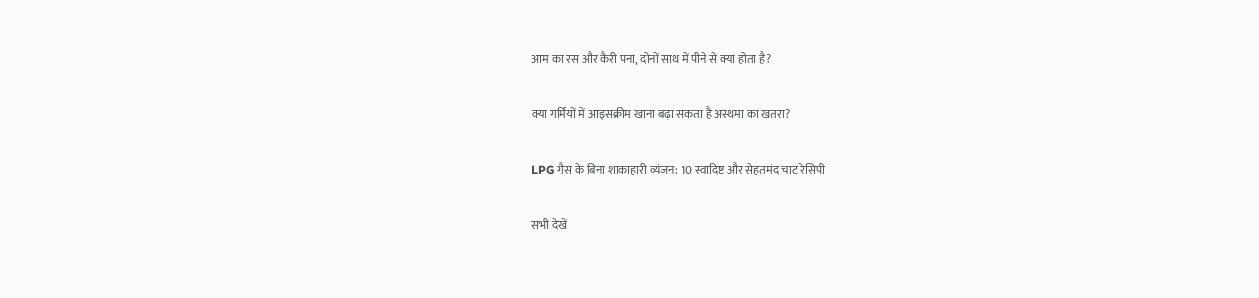आम का रस और कैरी पना, दोनों साथ में पीने से क्या होता है?

क्या गर्मियों में आइसक्रीम खाना बढ़ा सकता है अस्थमा का खतरा?

LPG गैस के बिना शाकाहारी व्यंजन: 10 स्वादिष्ट और सेहतमंद चाट रेसिपी

सभी देखें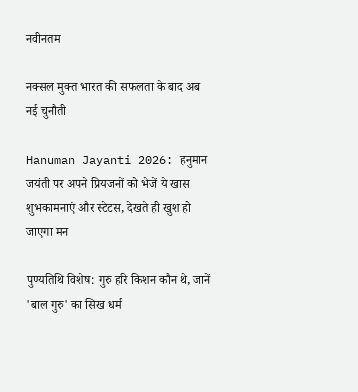नवीनतम

नक्सल मुक्त भारत की सफलता के बाद अब नई चुनौती

Hanuman Jayanti 2026: हनुमान जयंती पर अपने प्रियजनों को भेजें ये खास शुभकामनाएं और स्टेटस, देखते ही खुश हो जाएगा मन

पुण्यतिथि विशेष: गुरु हरि किशन कौन थे, जानें 'बाल गुरु' का सिख धर्म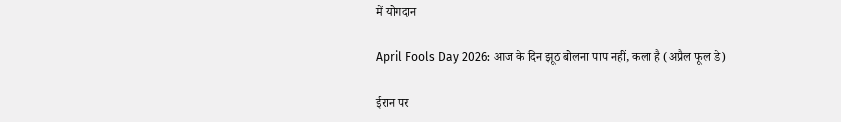में योगदान

April Fools Day 2026: आज के दिन झूठ बोलना पाप नहीं, कला है (अप्रैल फूल डे)

ईरान पर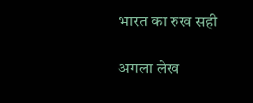भारत का रुख सही

अगला लेख